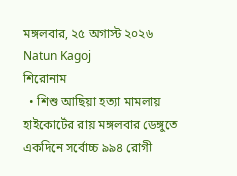মঙ্গলবার, ২৫ অগাস্ট ২০২৬
Natun Kagoj
শিরোনাম
  • শিশু আছিয়া হত্যা মামলায় হাইকোর্টের রায় মঙ্গলবার ডেঙ্গুতে একদিনে সর্বোচ্চ ৯৯৪ রোগী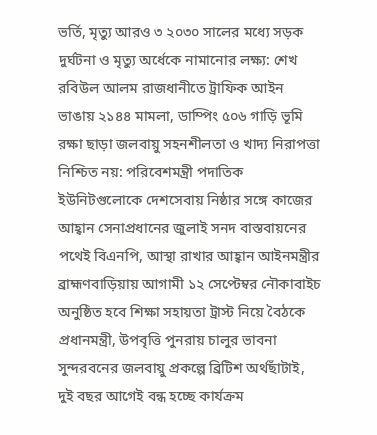ভর্তি, মৃত্যু আরও ৩ ২০৩০ সালের মধ্যে সড়ক দুর্ঘটনা ও মৃত্যু অর্ধেকে নামানোর লক্ষ্য: শেখ রবিউল আলম রাজধানীতে ট্রাফিক আইন ভাঙায় ২১৪৪ মামলা, ডাম্পিং ৫০৬ গাড়ি ভূমি রক্ষা ছাড়া জলবায়ু সহনশীলতা ও খাদ্য নিরাপত্তা নিশ্চিত নয়: পরিবেশমন্ত্রী পদাতিক ইউনিটগুলোকে দেশসেবায় নিষ্ঠার সঙ্গে কাজের আহ্বান সেনাপ্রধানের জুলাই সনদ বাস্তবায়নের পথেই বিএনপি, আস্থা রাখার আহ্বান আইনমন্ত্রীর ব্রাহ্মণবাড়িয়ায় আগামী ১২ সেপ্টেম্বর নৌকাবাইচ অনুষ্ঠিত হবে শিক্ষা সহায়তা ট্রাস্ট নিয়ে বৈঠকে প্রধানমন্ত্রী, উপবৃত্তি পুনরায় চালুর ভাবনা সুন্দরবনের জলবায়ু প্রকল্পে ব্রিটিশ অর্থছাঁটাই, দুই বছর আগেই বন্ধ হচ্ছে কার্যক্রম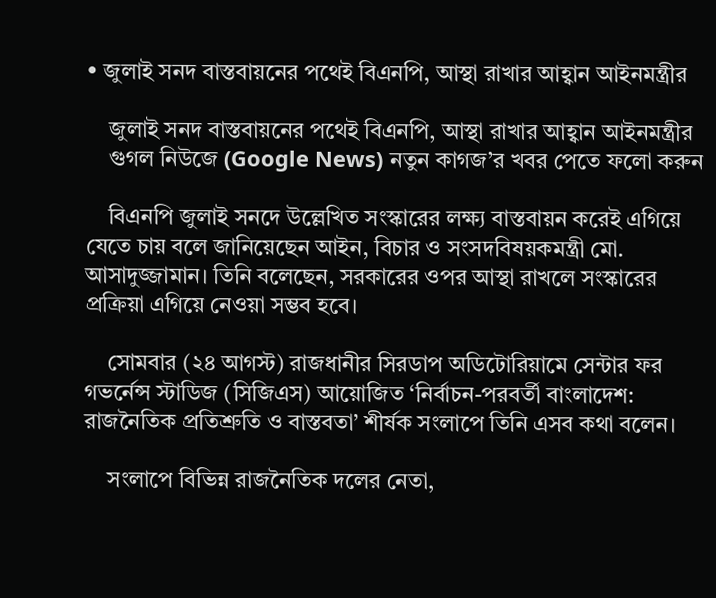• জুলাই সনদ বাস্তবায়নের পথেই বিএনপি, আস্থা রাখার আহ্বান আইনমন্ত্রীর

    জুলাই সনদ বাস্তবায়নের পথেই বিএনপি, আস্থা রাখার আহ্বান আইনমন্ত্রীর
    গুগল নিউজে (Google News) নতুন কাগজ’র খবর পেতে ফলো করুন

    বিএনপি জুলাই সনদে উল্লেখিত সংস্কারের লক্ষ্য বাস্তবায়ন করেই এগিয়ে যেতে চায় বলে জানিয়েছেন আইন, বিচার ও সংসদবিষয়কমন্ত্রী মো. আসাদুজ্জামান। তিনি বলেছেন, সরকারের ওপর আস্থা রাখলে সংস্কারের প্রক্রিয়া এগিয়ে নেওয়া সম্ভব হবে।

    সোমবার (২৪ আগস্ট) রাজধানীর সিরডাপ অডিটোরিয়ামে সেন্টার ফর গভর্নেন্স স্টাডিজ (সিজিএস) আয়োজিত ‘নির্বাচন-পরবর্তী বাংলাদেশ: রাজনৈতিক প্রতিশ্রুতি ও বাস্তবতা’ শীর্ষক সংলাপে তিনি এসব কথা বলেন।

    সংলাপে বিভিন্ন রাজনৈতিক দলের নেতা,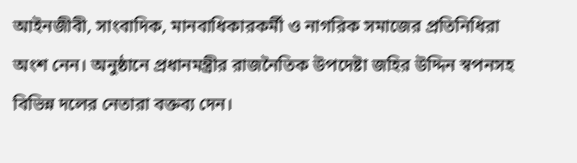আইনজীবী, সাংবাদিক, মানবাধিকারকর্মী ও নাগরিক সমাজের প্রতিনিধিরা অংশ নেন। অনুষ্ঠানে প্রধানমন্ত্রীর রাজনৈতিক উপদেষ্টা জহির উদ্দিন স্বপনসহ বিভিন্ন দলের নেতারা বক্তব্য দেন।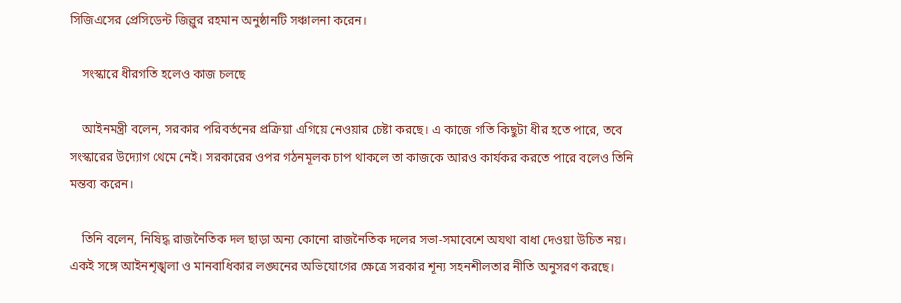সিজিএসের প্রেসিডেন্ট জিল্লুর রহমান অনুষ্ঠানটি সঞ্চালনা করেন।

    সংস্কারে ধীরগতি হলেও কাজ চলছে

    আইনমন্ত্রী বলেন, সরকার পরিবর্তনের প্রক্রিয়া এগিয়ে নেওয়ার চেষ্টা করছে। এ কাজে গতি কিছুটা ধীর হতে পারে, তবে সংস্কারের উদ্যোগ থেমে নেই। সরকারের ওপর গঠনমূলক চাপ থাকলে তা কাজকে আরও কার্যকর করতে পারে বলেও তিনি মন্তব্য করেন।

    তিনি বলেন, নিষিদ্ধ রাজনৈতিক দল ছাড়া অন্য কোনো রাজনৈতিক দলের সভা-সমাবেশে অযথা বাধা দেওয়া উচিত নয়। একই সঙ্গে আইনশৃঙ্খলা ও মানবাধিকার লঙ্ঘনের অভিযোগের ক্ষেত্রে সরকার শূন্য সহনশীলতার নীতি অনুসরণ করছে।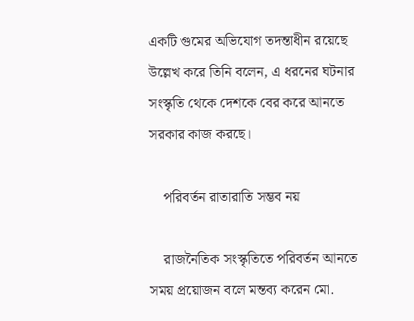একটি গুমের অভিযোগ তদন্তাধীন রয়েছে উল্লেখ করে তিনি বলেন, এ ধরনের ঘটনার সংস্কৃতি থেকে দেশকে বের করে আনতে সরকার কাজ করছে।

    পরিবর্তন রাতারাতি সম্ভব নয়

    রাজনৈতিক সংস্কৃতিতে পরিবর্তন আনতে সময় প্রয়োজন বলে মন্তব্য করেন মো.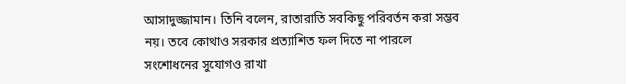আসাদুজ্জামান। তিনি বলেন, রাতারাতি সবকিছু পরিবর্তন করা সম্ভব নয়। তবে কোথাও সরকার প্রত্যাশিত ফল দিতে না পারলে সংশোধনের সুযোগও রাখা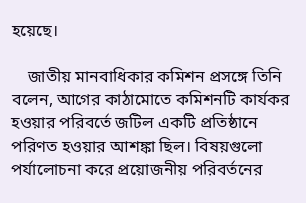হয়েছে।

    জাতীয় মানবাধিকার কমিশন প্রসঙ্গে তিনি বলেন, আগের কাঠামোতে কমিশনটি কার্যকর হওয়ার পরিবর্তে জটিল একটি প্রতিষ্ঠানে পরিণত হওয়ার আশঙ্কা ছিল। বিষয়গুলো পর্যালোচনা করে প্রয়োজনীয় পরিবর্তনের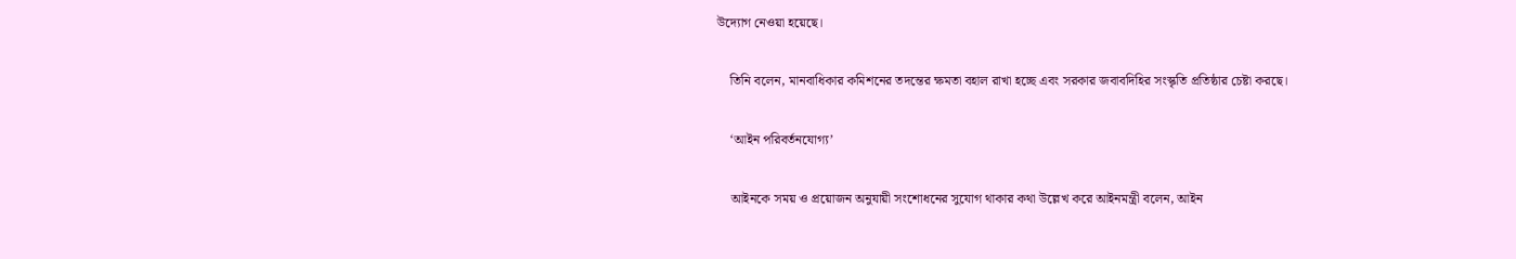উদ্যোগ নেওয়া হয়েছে।

    তিনি বলেন, মানবাধিকার কমিশনের তদন্তের ক্ষমতা বহাল রাখা হচ্ছে এবং সরকার জবাবদিহির সংস্কৃতি প্রতিষ্ঠার চেষ্টা করছে।

    ‘আইন পরিবর্তনযোগ্য’

    আইনকে সময় ও প্রয়োজন অনুযায়ী সংশোধনের সুযোগ থাকার কথা উল্লেখ করে আইনমন্ত্রী বলেন, আইন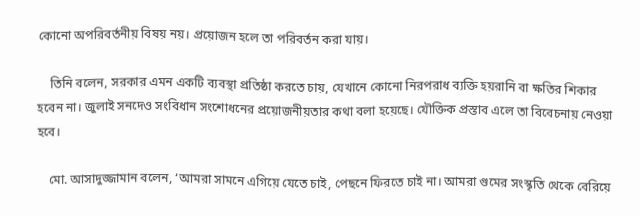কোনো অপরিবর্তনীয় বিষয় নয়। প্রয়োজন হলে তা পরিবর্তন করা যায়।

    তিনি বলেন, সরকার এমন একটি ব্যবস্থা প্রতিষ্ঠা করতে চায়, যেখানে কোনো নিরপরাধ ব্যক্তি হয়রানি বা ক্ষতির শিকার হবেন না। জুলাই সনদেও সংবিধান সংশোধনের প্রয়োজনীয়তার কথা বলা হয়েছে। যৌক্তিক প্রস্তাব এলে তা বিবেচনায় নেওয়া হবে।

    মো. আসাদুজ্জামান বলেন, ‘আমরা সামনে এগিয়ে যেতে চাই, পেছনে ফিরতে চাই না। আমরা গুমের সংস্কৃতি থেকে বেরিয়ে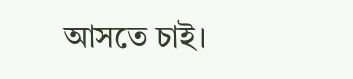আসতে চাই।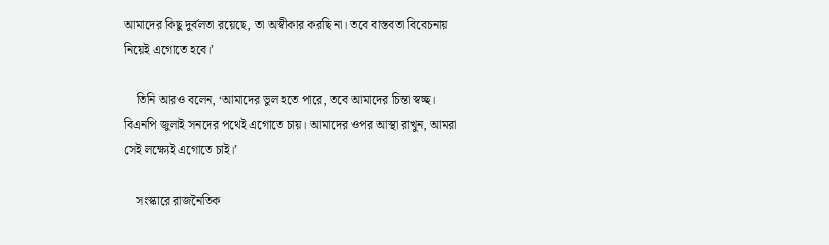আমাদের কিছু দুর্বলতা রয়েছে, তা অস্বীকার করছি না। তবে বাস্তবতা বিবেচনায় নিয়েই এগোতে হবে।’

    তিনি আরও বলেন, ‘আমাদের ভুল হতে পারে, তবে আমাদের চিন্তা স্বচ্ছ। বিএনপি জুলাই সনদের পথেই এগোতে চায়। আমাদের ওপর আস্থা রাখুন, আমরা সেই লক্ষ্যেই এগোতে চাই।’

    সংস্কারে রাজনৈতিক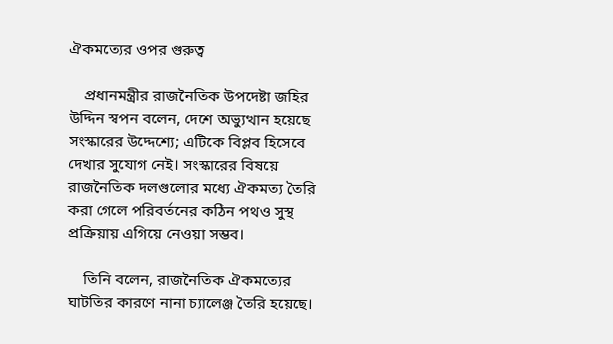ঐকমত্যের ওপর গুরুত্ব

    প্রধানমন্ত্রীর রাজনৈতিক উপদেষ্টা জহির উদ্দিন স্বপন বলেন, দেশে অভ্যুত্থান হয়েছে সংস্কারের উদ্দেশ্যে; এটিকে বিপ্লব হিসেবে দেখার সুযোগ নেই। সংস্কারের বিষয়ে রাজনৈতিক দলগুলোর মধ্যে ঐকমত্য তৈরি করা গেলে পরিবর্তনের কঠিন পথও সুস্থ প্রক্রিয়ায় এগিয়ে নেওয়া সম্ভব।

    তিনি বলেন, রাজনৈতিক ঐকমত্যের ঘাটতির কারণে নানা চ্যালেঞ্জ তৈরি হয়েছে।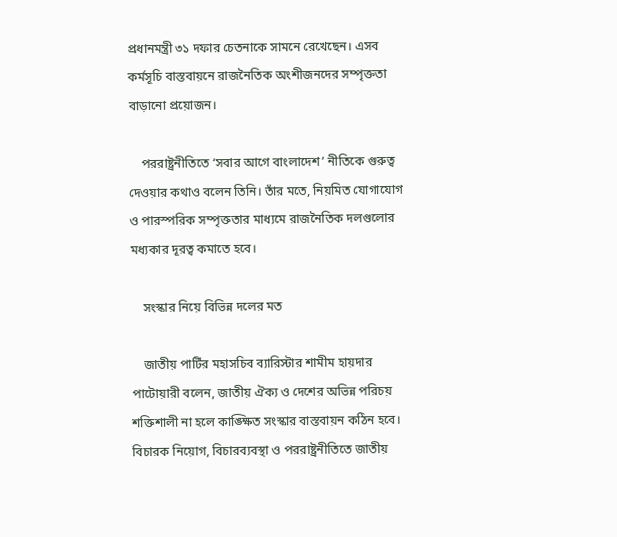প্রধানমন্ত্রী ৩১ দফার চেতনাকে সামনে রেখেছেন। এসব কর্মসূচি বাস্তবায়নে রাজনৈতিক অংশীজনদের সম্পৃক্ততা বাড়ানো প্রয়োজন।

    পররাষ্ট্রনীতিতে ‘সবার আগে বাংলাদেশ’ নীতিকে গুরুত্ব দেওয়ার কথাও বলেন তিনি। তাঁর মতে, নিয়মিত যোগাযোগ ও পারস্পরিক সম্পৃক্ততার মাধ্যমে রাজনৈতিক দলগুলোর মধ্যকার দূরত্ব কমাতে হবে।

    সংস্কার নিয়ে বিভিন্ন দলের মত

    জাতীয় পার্টির মহাসচিব ব্যারিস্টার শামীম হায়দার পাটোয়ারী বলেন, জাতীয় ঐক্য ও দেশের অভিন্ন পরিচয় শক্তিশালী না হলে কাঙ্ক্ষিত সংস্কার বাস্তবায়ন কঠিন হবে। বিচারক নিয়োগ, বিচারব্যবস্থা ও পররাষ্ট্রনীতিতে জাতীয়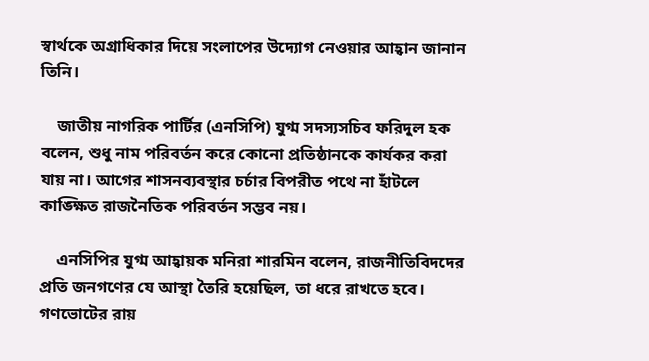স্বার্থকে অগ্রাধিকার দিয়ে সংলাপের উদ্যোগ নেওয়ার আহ্বান জানান তিনি।

    জাতীয় নাগরিক পার্টির (এনসিপি) যুগ্ম সদস্যসচিব ফরিদুল হক বলেন, শুধু নাম পরিবর্তন করে কোনো প্রতিষ্ঠানকে কার্যকর করা যায় না। আগের শাসনব্যবস্থার চর্চার বিপরীত পথে না হাঁটলে কাঙ্ক্ষিত রাজনৈতিক পরিবর্তন সম্ভব নয়।

    এনসিপির যুগ্ম আহ্বায়ক মনিরা শারমিন বলেন, রাজনীতিবিদদের প্রতি জনগণের যে আস্থা তৈরি হয়েছিল, তা ধরে রাখতে হবে। গণভোটের রায়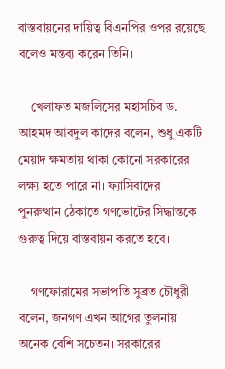বাস্তবায়নের দায়িত্ব বিএনপির ওপর রয়েছে বলেও মন্তব্য করেন তিনি।

    খেলাফত মজলিসের মহাসচিব ড. আহমদ আবদুল কাদের বলেন, শুধু একটি মেয়াদ ক্ষমতায় থাকা কোনো সরকারের লক্ষ্য হতে পারে না। ফ্যাসিবাদের পুনরুত্থান ঠেকাতে গণভোটের সিদ্ধান্তকে গুরুত্ব দিয়ে বাস্তবায়ন করতে হবে।

    গণফোরামের সভাপতি সুব্রত চৌধুরী বলেন, জনগণ এখন আগের তুলনায় অনেক বেশি সচেতন। সরকারের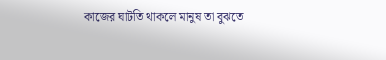কাজের ঘাটতি থাকলে মানুষ তা বুঝতে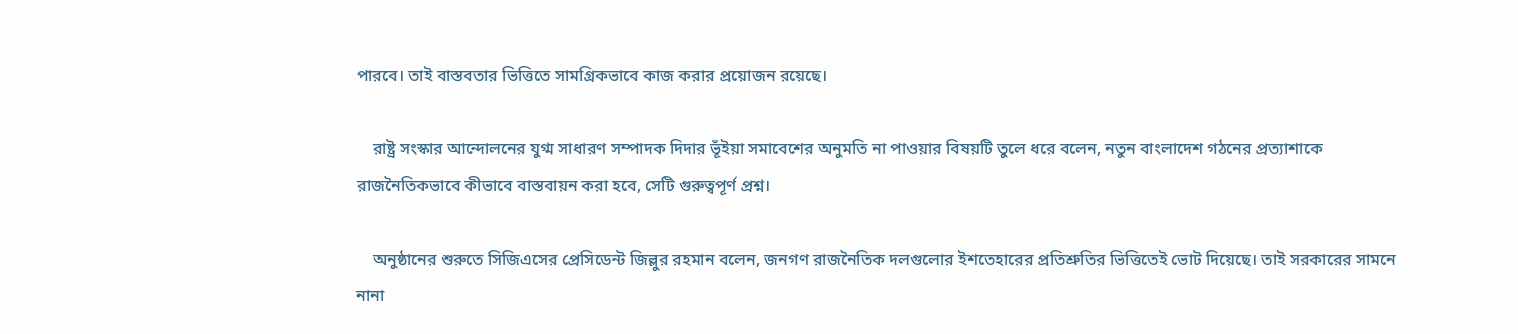পারবে। তাই বাস্তবতার ভিত্তিতে সামগ্রিকভাবে কাজ করার প্রয়োজন রয়েছে।

    রাষ্ট্র সংস্কার আন্দোলনের যুগ্ম সাধারণ সম্পাদক দিদার ভূঁইয়া সমাবেশের অনুমতি না পাওয়ার বিষয়টি তুলে ধরে বলেন, নতুন বাংলাদেশ গঠনের প্রত্যাশাকে রাজনৈতিকভাবে কীভাবে বাস্তবায়ন করা হবে, সেটি গুরুত্বপূর্ণ প্রশ্ন।

    অনুষ্ঠানের শুরুতে সিজিএসের প্রেসিডেন্ট জিল্লুর রহমান বলেন, জনগণ রাজনৈতিক দলগুলোর ইশতেহারের প্রতিশ্রুতির ভিত্তিতেই ভোট দিয়েছে। তাই সরকারের সামনে নানা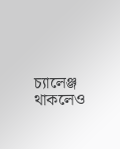চ্যালেঞ্জ থাকলেও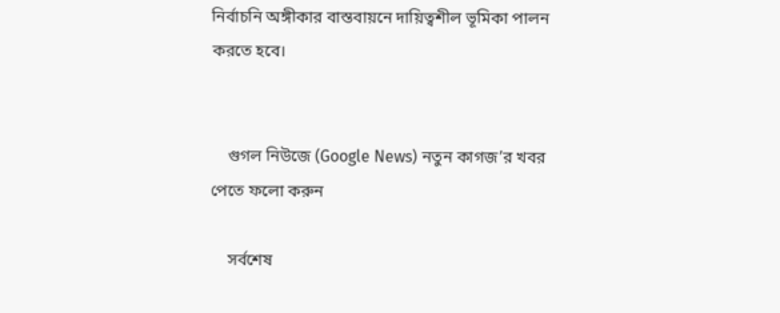নির্বাচনি অঙ্গীকার বাস্তবায়নে দায়িত্বশীল ভূমিকা পালন করতে হবে।


    গুগল নিউজে (Google News) নতুন কাগজ’র খবর পেতে ফলো করুন

    সর্বশেষ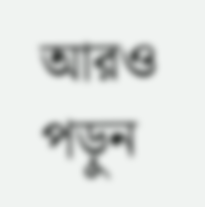আরও পড়ুন